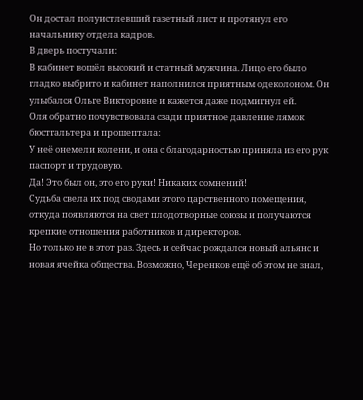Он достал полуистлевший газетный лист и протянул его начальнику отдела кадров.
В дверь постучали:
В кабинет вошёл высокий и статный мужчина. Лицо его было гладко выбрито и кабинет наполнился приятным одеколоном. Он улыбался Ольге Викторовне и кажется даже подмигнул ей.
Оля обратно почувствовала сзади приятное давление лямок бюстгальтера и прошептала:
У неё онемели колени, и она с благодарностью приняла из его рук паспорт и трудовую.
Да! Это был он, это его руки! Никаких сомнений!
Судьба свела их под сводами этого царственного помещения, откуда появляются на свет плодотворные союзы и получаются крепкие отношения работников и директоров.
Но только не в этот раз. Здесь и сейчас рождался новый альянс и новая ячейка общества. Возможно, Черенков ещё об этом не знал,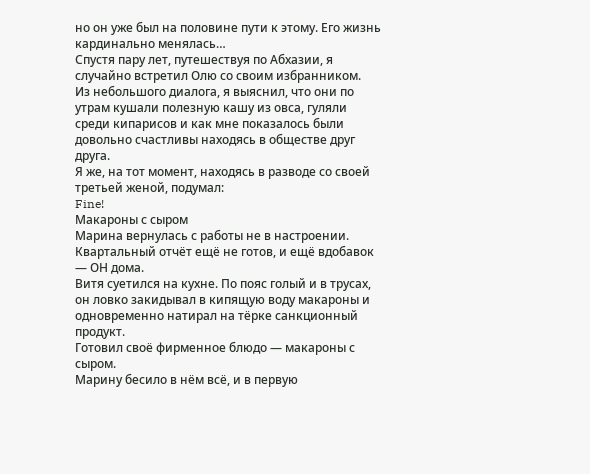но он уже был на половине пути к этому. Его жизнь кардинально менялась…
Спустя пару лет, путешествуя по Абхазии, я случайно встретил Олю со своим избранником.
Из небольшого диалога, я выяснил, что они по утрам кушали полезную кашу из овса, гуляли среди кипарисов и как мне показалось были довольно счастливы находясь в обществе друг друга.
Я же, на тот момент, находясь в разводе со своей третьей женой, подумал:
Fine!
Макароны с сыром
Марина вернулась с работы не в настроении. Квартальный отчёт ещё не готов, и ещё вдобавок — ОН дома.
Витя суетился на кухне. По пояс голый и в трусах, он ловко закидывал в кипящую воду макароны и одновременно натирал на тёрке санкционный продукт.
Готовил своё фирменное блюдо — макароны с сыром.
Марину бесило в нём всё, и в первую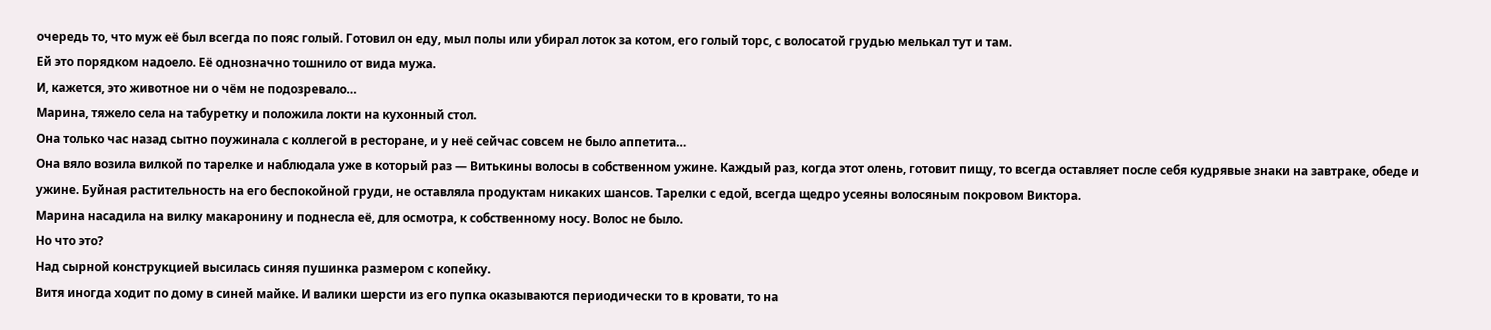очередь то, что муж её был всегда по пояс голый. Готовил он еду, мыл полы или убирал лоток за котом, его голый торс, с волосатой грудью мелькал тут и там.
Ей это порядком надоело. Её однозначно тошнило от вида мужа.
И, кажется, это животное ни о чём не подозревало…
Марина, тяжело села на табуретку и положила локти на кухонный стол.
Она только час назад сытно поужинала с коллегой в ресторане, и у неё сейчас совсем не было аппетита…
Она вяло возила вилкой по тарелке и наблюдала уже в который раз — Витькины волосы в собственном ужине. Каждый раз, когда этот олень, готовит пищу, то всегда оставляет после себя кудрявые знаки на завтраке, обеде и ужине. Буйная растительность на его беспокойной груди, не оставляла продуктам никаких шансов. Тарелки с едой, всегда щедро усеяны волосяным покровом Виктора.
Марина насадила на вилку макаронину и поднесла её, для осмотра, к собственному носу. Волос не было.
Но что это?
Над сырной конструкцией высилась синяя пушинка размером с копейку.
Витя иногда ходит по дому в синей майке. И валики шерсти из его пупка оказываются периодически то в кровати, то на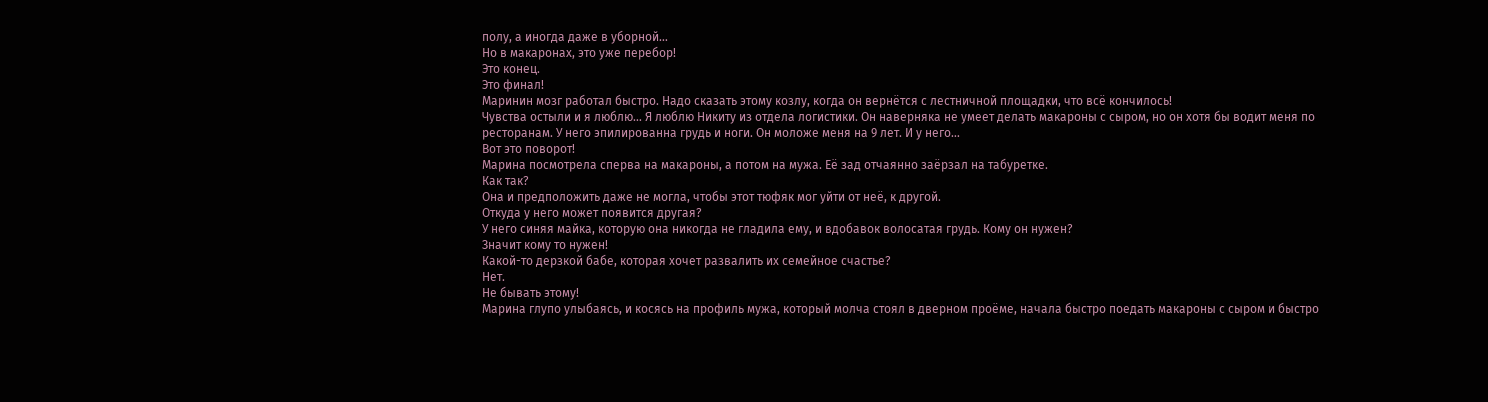полу, а иногда даже в уборной…
Но в макаронах, это уже перебор!
Это конец.
Это финал!
Маринин мозг работал быстро. Надо сказать этому козлу, когда он вернётся с лестничной площадки, что всё кончилось!
Чувства остыли и я люблю… Я люблю Никиту из отдела логистики. Он наверняка не умеет делать макароны с сыром, но он хотя бы водит меня по ресторанам. У него эпилированна грудь и ноги. Он моложе меня на 9 лет. И у него…
Вот это поворот!
Марина посмотрела сперва на макароны, а потом на мужа. Её зад отчаянно заёрзал на табуретке.
Как так?
Она и предположить даже не могла, чтобы этот тюфяк мог уйти от неё, к другой.
Откуда у него может появится другая?
У него синяя майка, которую она никогда не гладила ему, и вдобавок волосатая грудь. Кому он нужен?
Значит кому то нужен!
Какой-то дерзкой бабе, которая хочет развалить их семейное счастье?
Нет.
Не бывать этому!
Марина глупо улыбаясь, и косясь на профиль мужа, который молча стоял в дверном проёме, начала быстро поедать макароны с сыром и быстро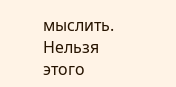мыслить.
Нельзя этого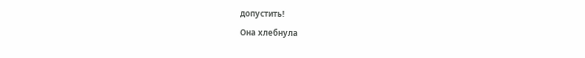допустить!
Она хлебнула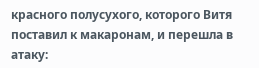красного полусухого, которого Витя поставил к макаронам, и перешла в атаку: